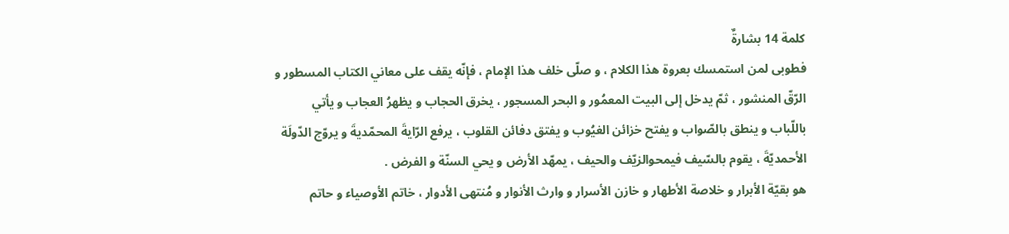كلمة 14 بشارةٌ
فطوبى لمن استمسك بعروة هذا الكلام ، و صلّى خلف هذا الإمام ، فإنّه يقف على معاني الكتاب المسطور و الرّقّ المنشور ، ثمّ يدخل إلى البيت المعمُور و البحر المسجور ، يخرق الحجاب و يظهرُ العجاب و يأتي باللّباب و ينطق بالصّواب و يفتح خزائن الغيُوب و يفتق دفائن القلوب ، يرفع الرّايةَ المحمّديةَ و يروّج الدّولَة الأحمديّةَ ، يقوم بالسّيف فيمحوالزيّف والحيف ، يمهّد الأرض و يحي السنّة و الفرض .
هو بقيّة الأبرار و خلاصة الأطهار و خازن الأسرار و وارث الأنوار و مُنتهى الأدوار ، خاتم الأوصياء و حاتم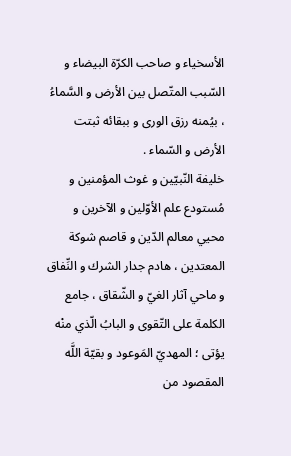الأسخياء و صاحب الكرّة البيضاء و السّبب المتّصل بين الأرض و السَّماءُ ، بيُمنه رزق الورى و ببقائه ثبتت الأرض و السّماء .
خليفة النّبيّين و غوث المؤمنين و مُستودع علم الأوّلين و الآخرين و محيي معالم الدّين و قاصم شوكة المعتدين ، هادم جدار الشرك و النِّفاق و ماحي آثار الغيّ و الشّقاق ، جامع الكلمة على التّقوى و البابُ الّذي منْه يؤتى ؛ المهديّ المَوعود و بقيّة اللَّه المقصود من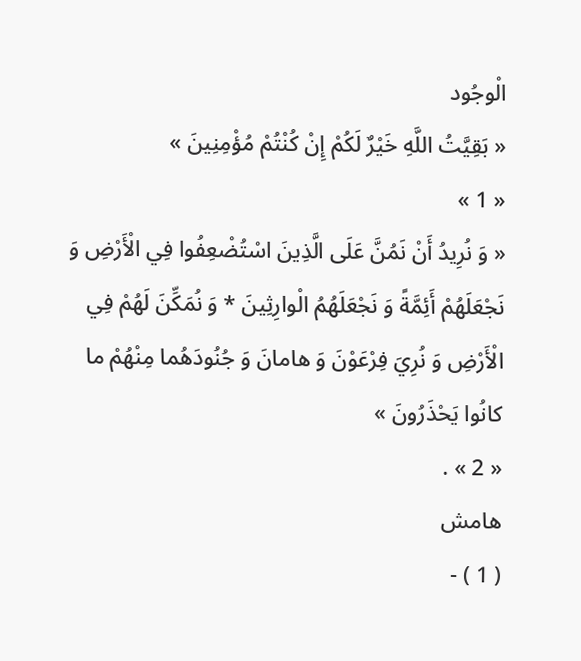الْوجُود
« بَقِيَّتُ اللَّهِ خَيْرٌ لَكُمْ إِنْ كُنْتُمْ مُؤْمِنِينَ »
« 1 »
« وَ نُرِيدُ أَنْ نَمُنَّ عَلَى الَّذِينَ اسْتُضْعِفُوا فِي الْأَرْضِ وَ نَجْعَلَهُمْ أَئِمَّةً وَ نَجْعَلَهُمُ الْوارِثِينَ * وَ نُمَكِّنَ لَهُمْ فِي الْأَرْضِ وَ نُرِيَ فِرْعَوْنَ وَ هامانَ وَ جُنُودَهُما مِنْهُمْ ما كانُوا يَحْذَرُونَ »
« 2 » .
هامش
( 1 ) -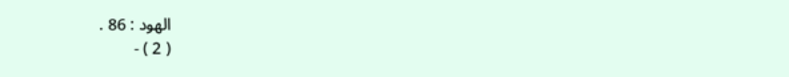الهود : 86 .
( 2 ) -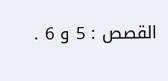القصص : 5 و 6 .